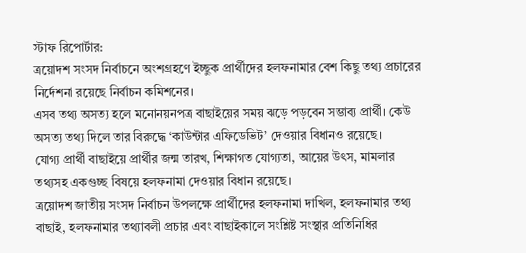স্টাফ রিপোর্টার:
ত্রয়োদশ সংসদ নির্বাচনে অংশগ্রহণে ইচ্ছুক প্রার্থীদের হলফনামার বেশ কিছু তথ্য প্রচারের নির্দেশনা রয়েছে নির্বাচন কমিশনের।
এসব তথ্য অসত্য হলে মনোনয়নপত্র বাছাইয়ের সময় ঝড়ে পড়বেন সম্ভাব্য প্রার্থী। কেউ অসত্য তথ্য দিলে তার বিরুদ্ধে ‘কাউন্টার এফিডেভিট’ দেওয়ার বিধানও রয়েছে।
যোগ্য প্রার্থী বাছাইয়ে প্রার্থীর জন্ম তারখ, শিক্ষাগত যোগ্যতা, আয়ের উৎস, মামলার তথ্যসহ একগুচ্ছ বিষয়ে হলফনামা দেওয়ার বিধান রয়েছে।
ত্রয়োদশ জাতীয় সংসদ নির্বাচন উপলক্ষে প্রার্থীদের হলফনামা দাখিল, হলফনামার তথ্য বাছাই, হলফনামার তথ্যাবলী প্রচার এবং বাছাইকালে সংশ্লিষ্ট সংস্থার প্রতিনিধির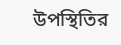উপস্থিতির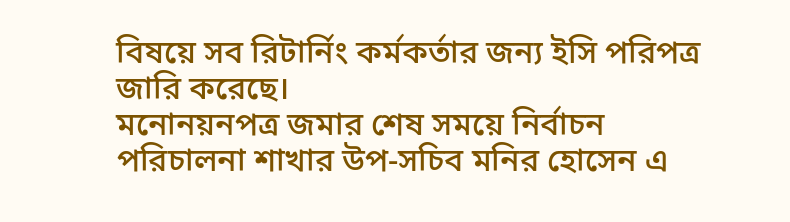বিষয়ে সব রিটার্নিং কর্মকর্তার জন্য ইসি পরিপত্র জারি করেছে।
মনোনয়নপত্র জমার শেষ সময়ে নির্বাচন পরিচালনা শাখার উপ-সচিব মনির হোসেন এ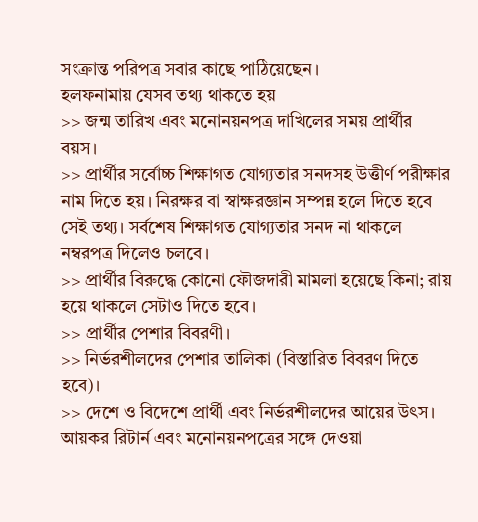সংক্রান্ত পরিপত্র সবার কাছে পাঠিয়েছেন।
হলফনামায় যেসব তথ্য থাকতে হয়
>> জন্ম তারিখ এবং মনোনয়নপত্র দাখিলের সময় প্রার্থীর বয়স।
>> প্রার্থীর সর্বোচ্চ শিক্ষাগত যোগ্যতার সনদসহ উত্তীর্ণ পরীক্ষার নাম দিতে হয়। নিরক্ষর বা স্বাক্ষরজ্ঞান সম্পন্ন হলে দিতে হবে সেই তথ্য। সর্বশেষ শিক্ষাগত যোগ্যতার সনদ না থাকলে নম্বরপত্র দিলেও চলবে।
>> প্রার্থীর বিরুদ্ধে কোনো ফৌজদারী মামলা হয়েছে কিনা; রায় হয়ে থাকলে সেটাও দিতে হবে।
>> প্রার্থীর পেশার বিবরণী।
>> নির্ভরশীলদের পেশার তালিকা (বিস্তারিত বিবরণ দিতে হবে)।
>> দেশে ও বিদেশে প্রার্থী এবং নির্ভরশীলদের আয়ের উৎস। আয়কর রিটার্ন এবং মনোনয়নপত্রের সঙ্গে দেওয়া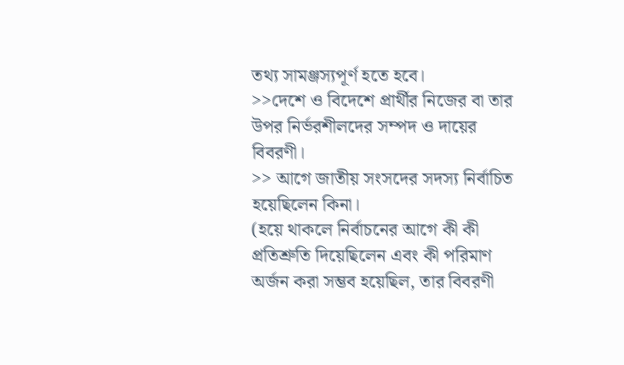তথ্য সামঞ্জস্যপূর্ণ হতে হবে।
>>দেশে ও বিদেশে প্রার্থীর নিজের বা তার উপর নির্ভরশীলদের সম্পদ ও দায়ের বিবরণী।
>> আগে জাতীয় সংসদের সদস্য নির্বাচিত হয়েছিলেন কিনা।
(হয়ে থাকলে নির্বাচনের আগে কী কী প্রতিশ্রুতি দিয়েছিলেন এবং কী পরিমাণ অর্জন করা সম্ভব হয়েছিল, তার বিবরণী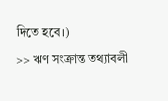দিতে হবে।)
>> ঋণ সংক্রান্ত তথ্যাবলী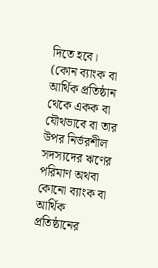দিতে হবে।
(কোন ব্যাংক বা আর্থিক প্রতিষ্ঠান থেকে একক বা যৌথভাবে বা তার উপর নির্ভরশীল সদস্যদের ঋণের পরিমাণ অথবা কোনো ব্যাংক বা আর্থিক প্রতিষ্ঠানের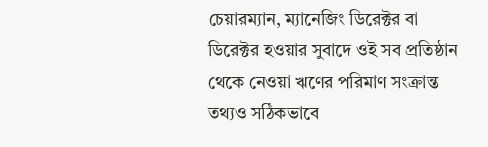চেয়ারম্যান, ম্যানেজিং ডিরেক্টর বা ডিরেক্টর হওয়ার সুবাদে ওই সব প্রতিষ্ঠান থেকে নেওয়া ঋণের পরিমাণ সংক্রান্ত তথ্যও সঠিকভাবে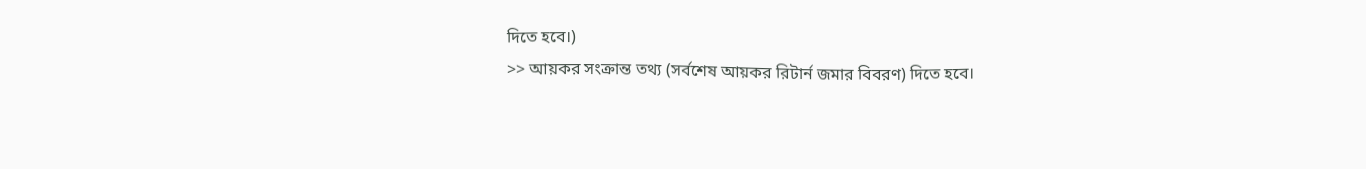দিতে হবে।)
>> আয়কর সংক্রান্ত তথ্য (সর্বশেষ আয়কর রিটার্ন জমার বিবরণ) দিতে হবে।